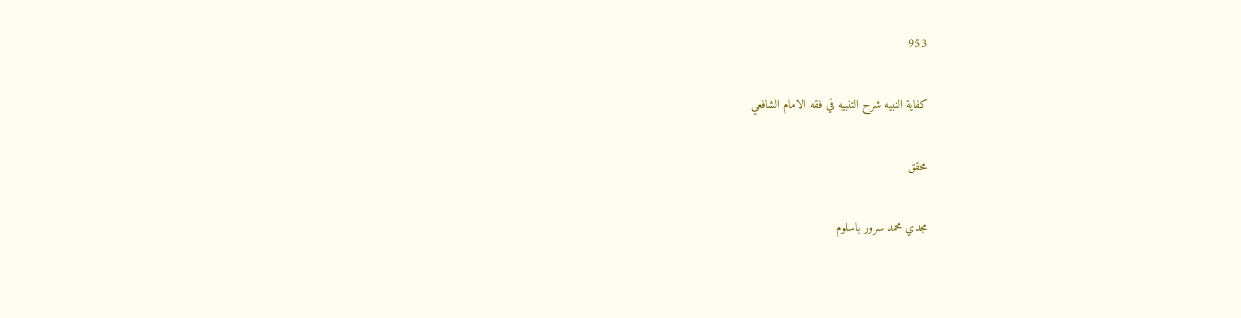953

كفاية النبيه شرح التنبيه في فقه الامام الشافعي

محقق

مجدي محمد سرور باسلوم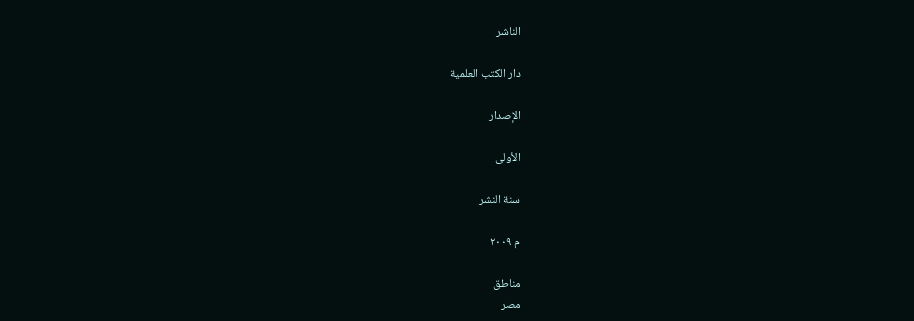الناشر

دار الكتب العلمية

الإصدار

الأولى

سنة النشر

م ٢٠٠٩

مناطق
مصر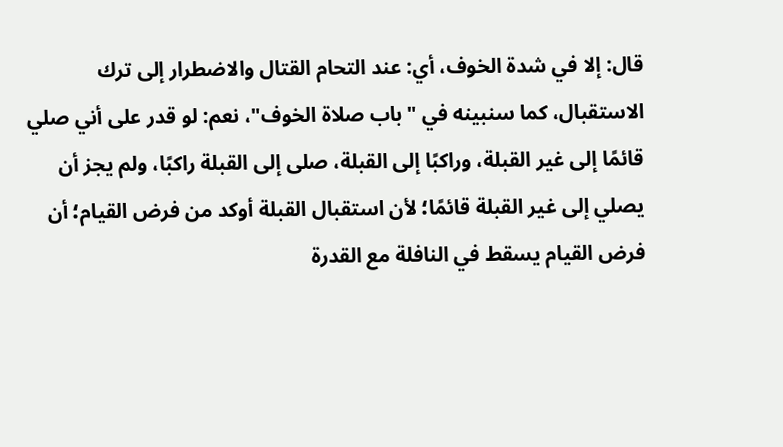قال: إلا في شدة الخوف، أي: عند التحام القتال والاضطرار إلى ترك الاستقبال، كما سنبينه في "باب صلاة الخوف"، نعم: لو قدر على أني صلي قائمًا إلى غير القبلة، وراكبًا إلى القبلة، صلى إلى القبلة راكبًا، ولم يجز أن يصلي إلى غير القبلة قائمًا؛ لأن استقبال القبلة أوكد من فرض القيام؛ أن فرض القيام يسقط في النافلة مع القدرة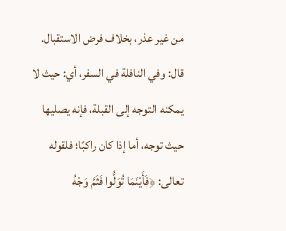من غير عذر، بخلاف فرض الاستقبال.
قال: وفي النافلة في السفر، أي: حيث لا يمكنه التوجه إلى القبلة، فإنه يصليها حيث توجه، أما إذا كان راكبًا؛ فلقوله تعالى: ﴿فَأَيْنَمَا تُوَلُّوا فَثَمَّ وَجْهُ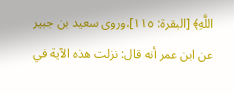اللَّهِ﴾ [البقرة: ١١٥]،وروى سعيد بن جبير عن ابن عمر أنه قال: نزلت هذه الآية في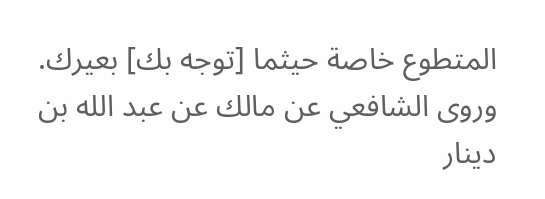المتطوع خاصة حيثما [توجه بك] بعيرك.
وروى الشافعي عن مالك عن عبد الله بن دينار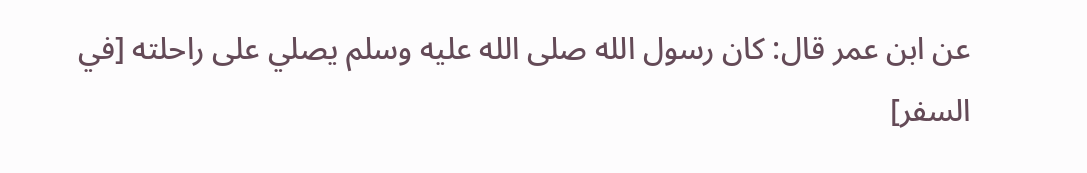عن ابن عمر قال: كان رسول الله صلى الله عليه وسلم يصلي على راحلته [في السفر]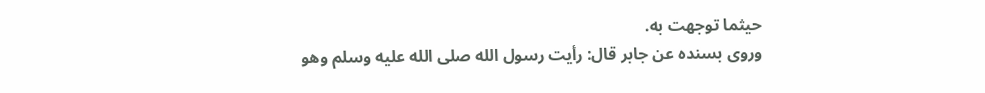حيثما توجهت به.
وروى بسنده عن جابر قال: رأيت رسول الله صلى الله عليه وسلم وهو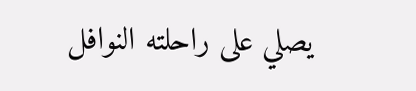يصلي على راحلته النوافل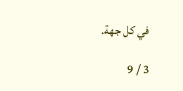في كل جهة.

3 / 9